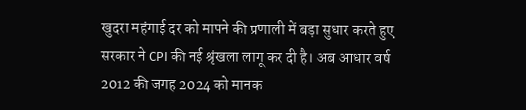खुदरा महंगाई दर को मापने की प्रणाली में बड़ा सुधार करते हुए सरकार ने CPI की नई श्रृंखला लागू कर दी है। अब आधार वर्ष 2012 की जगह 2024 को मानक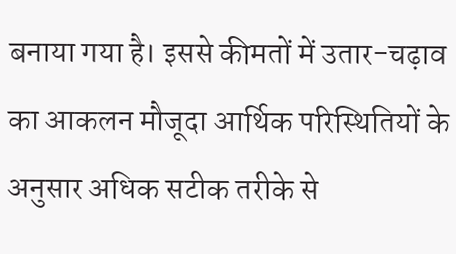बनाया गया है। इससे कीमतों में उतार-चढ़ाव का आकलन मौजूदा आर्थिक परिस्थितियों के अनुसार अधिक सटीक तरीके से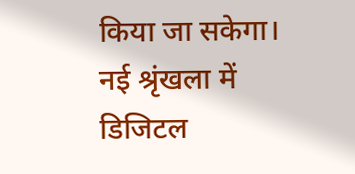किया जा सकेगा।
नई श्रृंखला में डिजिटल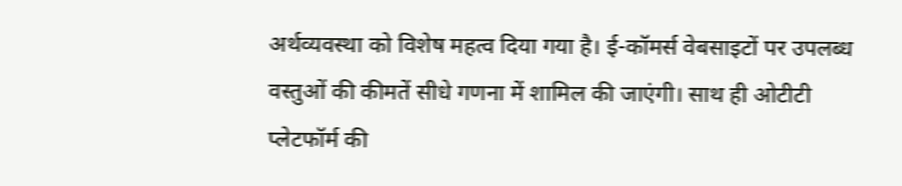अर्थव्यवस्था को विशेष महत्व दिया गया है। ई-कॉमर्स वेबसाइटों पर उपलब्ध वस्तुओं की कीमतें सीधे गणना में शामिल की जाएंगी। साथ ही ओटीटी प्लेटफॉर्म की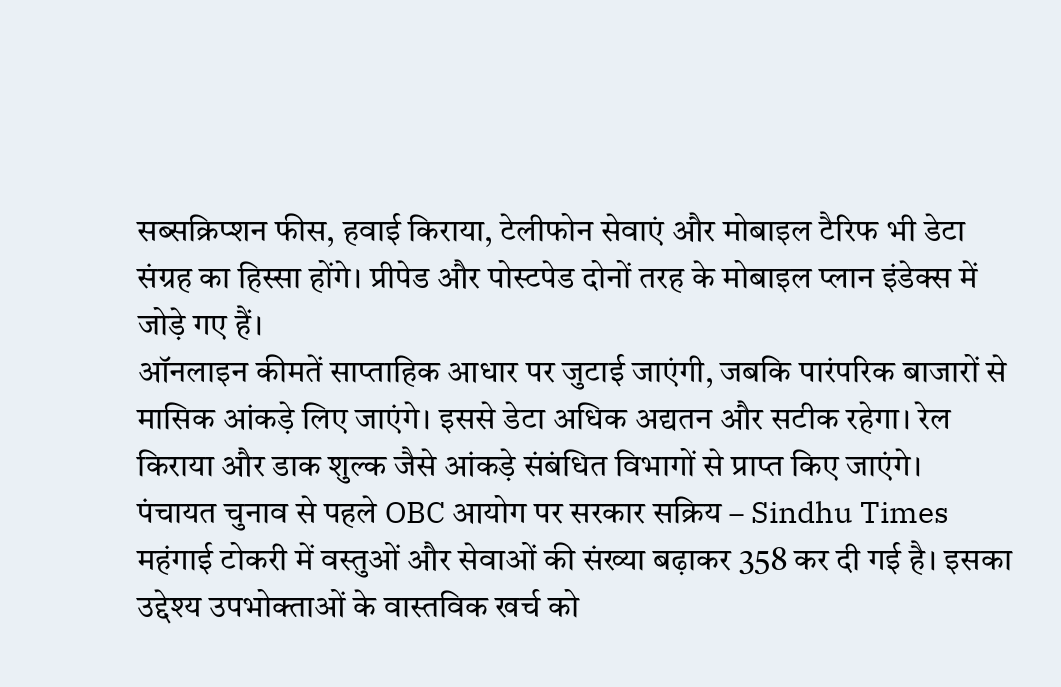सब्सक्रिप्शन फीस, हवाई किराया, टेलीफोन सेवाएं और मोबाइल टैरिफ भी डेटा संग्रह का हिस्सा होंगे। प्रीपेड और पोस्टपेड दोनों तरह के मोबाइल प्लान इंडेक्स में जोड़े गए हैं।
ऑनलाइन कीमतें साप्ताहिक आधार पर जुटाई जाएंगी, जबकि पारंपरिक बाजारों से मासिक आंकड़े लिए जाएंगे। इससे डेटा अधिक अद्यतन और सटीक रहेगा। रेल किराया और डाक शुल्क जैसे आंकड़े संबंधित विभागों से प्राप्त किए जाएंगे।
पंचायत चुनाव से पहले OBC आयोग पर सरकार सक्रिय – Sindhu Times
महंगाई टोकरी में वस्तुओं और सेवाओं की संख्या बढ़ाकर 358 कर दी गई है। इसका उद्देश्य उपभोक्ताओं के वास्तविक खर्च को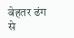बेहतर ढंग से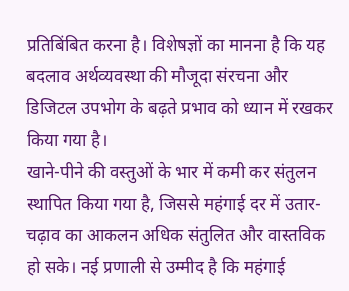प्रतिबिंबित करना है। विशेषज्ञों का मानना है कि यह बदलाव अर्थव्यवस्था की मौजूदा संरचना और डिजिटल उपभोग के बढ़ते प्रभाव को ध्यान में रखकर किया गया है।
खाने-पीने की वस्तुओं के भार में कमी कर संतुलन स्थापित किया गया है, जिससे महंगाई दर में उतार-चढ़ाव का आकलन अधिक संतुलित और वास्तविक हो सके। नई प्रणाली से उम्मीद है कि महंगाई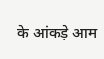के आंकड़े आम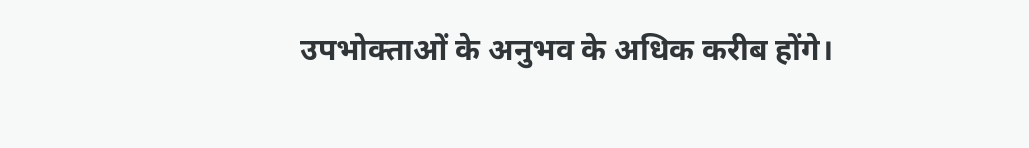उपभोक्ताओं के अनुभव के अधिक करीब होंगे।